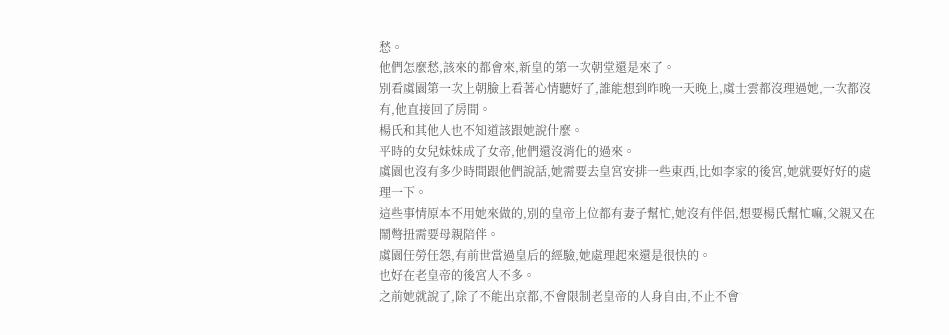愁。
他們怎麼愁,該來的都會來,新皇的第一次朝堂還是來了。
別看虞園第一次上朝臉上看著心情聽好了,誰能想到昨晚一天晚上,虞士雲都沒理過她,一次都沒有,他直接回了房間。
楊氏和其他人也不知道該跟她說什麼。
平時的女兒妹妹成了女帝,他們還沒消化的過來。
虞園也沒有多少時間跟他們說話,她需要去皇宮安排一些東西,比如李家的後宮,她就要好好的處理一下。
這些事情原本不用她來做的,別的皇帝上位都有妻子幫忙,她沒有伴侶,想要楊氏幫忙嘛,父親又在鬧彆扭需要母親陪伴。
虞園任勞任怨,有前世當過皇后的經驗,她處理起來還是很快的。
也好在老皇帝的後宮人不多。
之前她就說了,除了不能出京都,不會限制老皇帝的人身自由,不止不會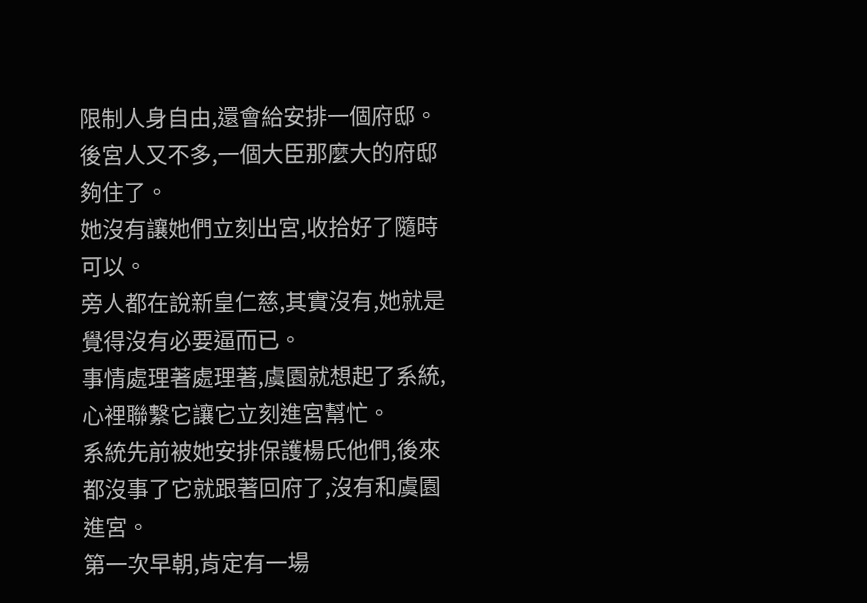限制人身自由,還會給安排一個府邸。
後宮人又不多,一個大臣那麼大的府邸夠住了。
她沒有讓她們立刻出宮,收拾好了隨時可以。
旁人都在說新皇仁慈,其實沒有,她就是覺得沒有必要逼而已。
事情處理著處理著,虞園就想起了系統,心裡聯繫它讓它立刻進宮幫忙。
系統先前被她安排保護楊氏他們,後來都沒事了它就跟著回府了,沒有和虞園進宮。
第一次早朝,肯定有一場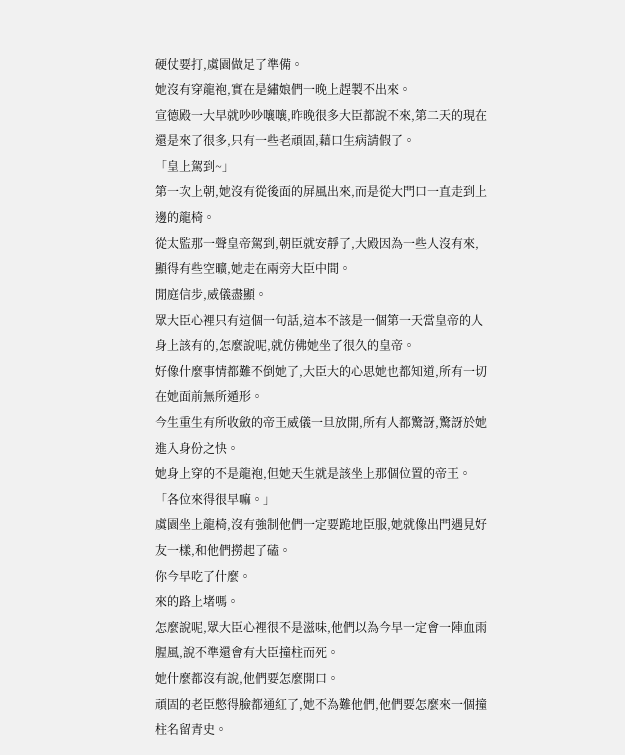硬仗要打,虞園做足了準備。
她沒有穿龍袍,實在是繡娘們一晚上趕製不出來。
宣德殿一大早就吵吵嚷嚷,昨晚很多大臣都說不來,第二天的現在還是來了很多,只有一些老頑固,藉口生病請假了。
「皇上駕到~」
第一次上朝,她沒有從後面的屏風出來,而是從大門口一直走到上邊的龍椅。
從太監那一聲皇帝駕到,朝臣就安靜了,大殿因為一些人沒有來,顯得有些空曠,她走在兩旁大臣中間。
閒庭信步,威儀盡顯。
眾大臣心裡只有這個一句話,這本不該是一個第一天當皇帝的人身上該有的,怎麼說呢,就仿佛她坐了很久的皇帝。
好像什麼事情都難不倒她了,大臣大的心思她也都知道,所有一切在她面前無所遁形。
今生重生有所收斂的帝王威儀一旦放開,所有人都驚訝,驚訝於她進入身份之快。
她身上穿的不是龍袍,但她天生就是該坐上那個位置的帝王。
「各位來得很早嘛。」
虞園坐上龍椅,沒有強制他們一定要跪地臣服,她就像出門遇見好友一樣,和他們撈起了磕。
你今早吃了什麼。
來的路上堵嗎。
怎麼說呢,眾大臣心裡很不是滋味,他們以為今早一定會一陣血雨腥風,說不準還會有大臣撞柱而死。
她什麼都沒有說,他們要怎麼開口。
頑固的老臣憋得臉都通紅了,她不為難他們,他們要怎麼來一個撞柱名留青史。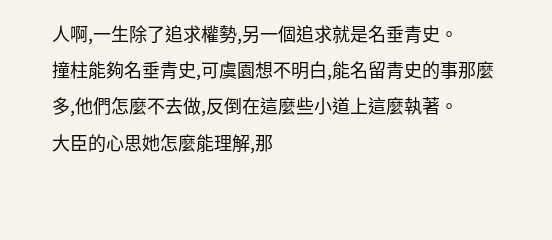人啊,一生除了追求權勢,另一個追求就是名垂青史。
撞柱能夠名垂青史,可虞園想不明白,能名留青史的事那麼多,他們怎麼不去做,反倒在這麼些小道上這麼執著。
大臣的心思她怎麼能理解,那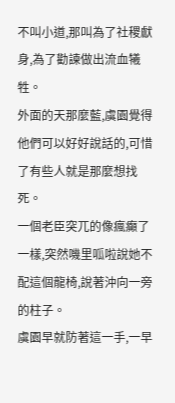不叫小道,那叫為了社稷獻身,為了勸諫做出流血犧牲。
外面的天那麼藍,虞園覺得他們可以好好說話的,可惜了有些人就是那麼想找死。
一個老臣突兀的像瘋癲了一樣,突然嘰里呱啦說她不配這個龍椅,說著沖向一旁的柱子。
虞園早就防著這一手,一早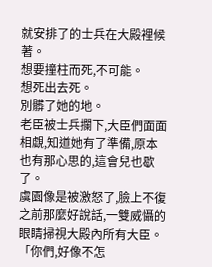就安排了的士兵在大殿裡候著。
想要撞柱而死,不可能。
想死出去死。
別髒了她的地。
老臣被士兵攔下,大臣們面面相覷,知道她有了準備,原本也有那心思的,這會兒也歇了。
虞園像是被激怒了,臉上不復之前那麼好說話,一雙威懾的眼睛掃視大殿內所有大臣。
「你們,好像不怎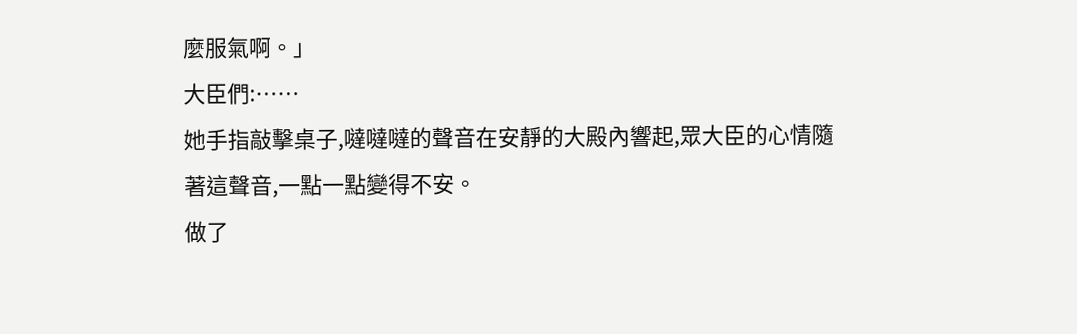麼服氣啊。」
大臣們:……
她手指敲擊桌子,噠噠噠的聲音在安靜的大殿內響起,眾大臣的心情隨著這聲音,一點一點變得不安。
做了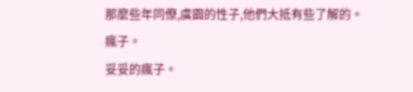那麼些年同僚,虞園的性子,他們大抵有些了解的。
瘋子。
妥妥的瘋子。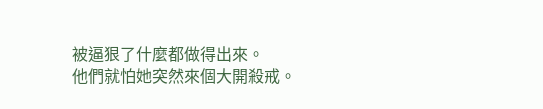被逼狠了什麼都做得出來。
他們就怕她突然來個大開殺戒。